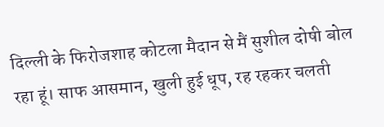दिल्ली के फिरोजशाह कोटला मैदान से मैं सुशील दोषी बोल रहा हूं। साफ आसमान, खुली हुई धूप, रह रहकर चलती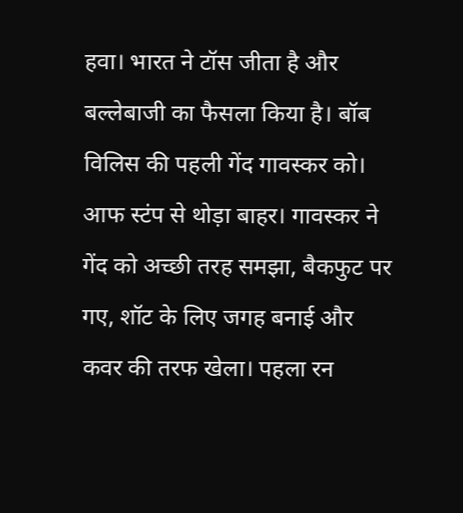हवा। भारत ने टॉस जीता है और बल्लेबाजी का फैसला किया है। बॉब विलिस की पहली गेंद गावस्कर को। आफ स्टंप से थोड़ा बाहर। गावस्कर ने गेंद को अच्छी तरह समझा, बैकफुट पर गए, शॉट के लिए जगह बनाई और कवर की तरफ खेला। पहला रन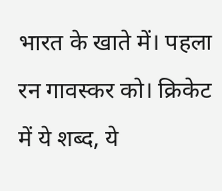भारत के खाते में। पहला रन गावस्कर को। क्रिकेट में ये शब्द, ये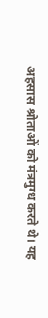अहसास श्रोताओं को मंत्रमुग्ध करते थे। यह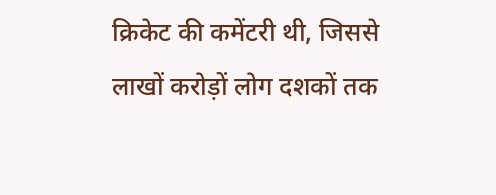क्रिकेट की कमेंटरी थी, जिससे लाखों करोड़ों लोग दशकों तक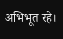अभिभूत रहे।